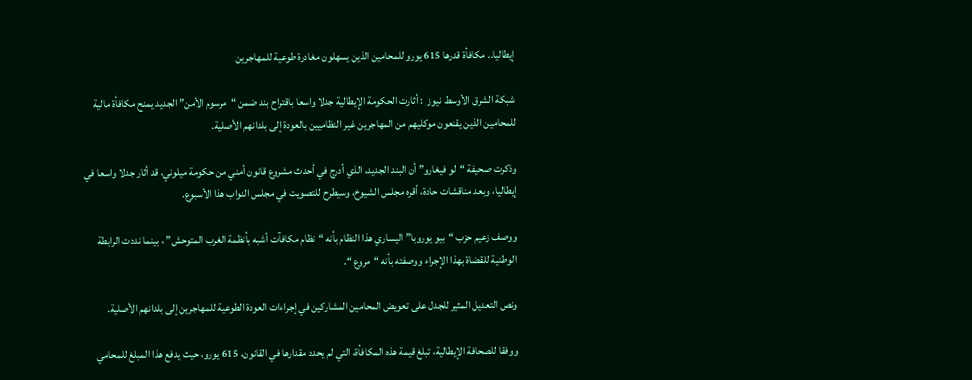إيطاليا.. مكافأة قدرها 615 يورو للمحامين الذين يسهلون مغادرة طوعية للمهاجرين

شبكة الشرق الأوسط نيوز  : أثارت الحكومة الإيطالية جدلا واسعا باقتراح بند ضمن “مرسوم الأمن” الجديد يمنح مكافأة مالية للمحامين الذين يقنعون موكليهم من المهاجرين غير النظاميين بالعودة إلى بلدانهم الأصلية.

وذكرت صحيفة “لو فيغارو” أن البند الجديد، الذي أدرج في أحدث مشروع قانون أمني من حكومة ميلوني، قد أثار جدلا واسعا في إيطاليا، وبعد مناقشات حادة، أقره مجلس الشيوخ، وسيطرح للتصويت في مجلس النواب هذا الأسبوع.

ووصف زعيم حزب “بيو يوروبا” اليساري هذا النظام بأنه “نظام مكافآت أشبه بأنظمة الغرب المتوحش” ، بينما نددت الرابطة الوطنية للقضاة بهذا الإجراء ووصفته بأنه “مروع “.

ونص التعديل المثير للجدل على تعويض المحامين المشاركين في إجراءات العودة الطوعية للمهاجرين إلى بلدانهم الأصلية.

ووفقا للصحافة الإيطالية، تبلغ قيمة هذه المكافأة، التي لم يحدد مقدارها في القانون، 615 يورو، حيث يدفع هذا المبلغ للمحامي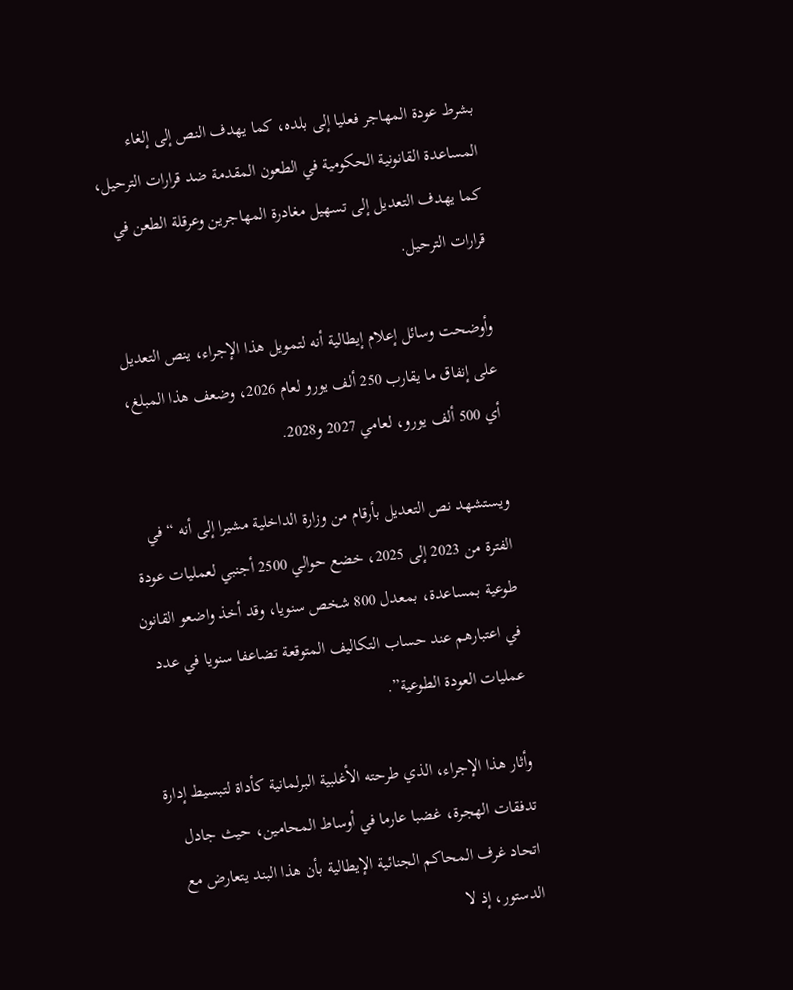بشرط عودة المهاجر فعليا إلى بلده، كما يهدف النص إلى إلغاء المساعدة القانونية الحكومية في الطعون المقدمة ضد قرارات الترحيل، كما يهدف التعديل إلى تسهيل مغادرة المهاجرين وعرقلة الطعن في قرارات الترحيل.

وأوضحت وسائل إعلام إيطالية أنه لتمويل هذا الإجراء، ينص التعديل على إنفاق ما يقارب 250 ألف يورو لعام 2026، وضعف هذا المبلغ، أي 500 ألف يورو، لعامي 2027 و2028.

ويستشهد نص التعديل بأرقام من وزارة الداخلية مشيرا إلى أنه “في الفترة من 2023 إلى 2025، خضع حوالي 2500 أجنبي لعمليات عودة طوعية بمساعدة، بمعدل 800 شخص سنويا، وقد أخذ واضعو القانون في اعتبارهم عند حساب التكاليف المتوقعة تضاعفا سنويا في عدد عمليات العودة الطوعية”.

وأثار هذا الإجراء، الذي طرحته الأغلبية البرلمانية كأداة لتبسيط إدارة تدفقات الهجرة، غضبا عارما في أوساط المحامين، حيث جادل اتحاد غرف المحاكم الجنائية الإيطالية بأن هذا البند يتعارض مع الدستور، إذ لا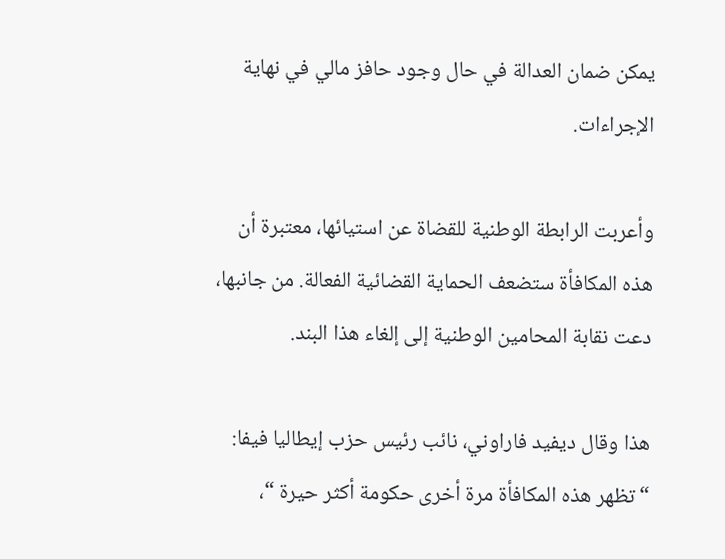يمكن ضمان العدالة في حال وجود حافز مالي في نهاية الإجراءات.

وأعربت الرابطة الوطنية للقضاة عن استيائها، معتبرة أن هذه المكافأة ستضعف الحماية القضائية الفعالة. من جانبها، دعت نقابة المحامين الوطنية إلى إلغاء هذا البند.

هذا وقال ديفيد فاراوني، نائب رئيس حزب إيطاليا فيفا: “تظهر هذه المكافأة مرة أخرى حكومة أكثر حيرة “،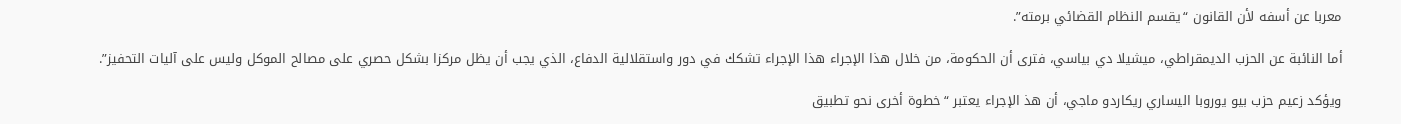معربا عن أسفه لأن القانون “يقسم النظام القضائي برمته”.

أما النائبة عن الحزب الديمقراطي، ميشيلا دي بياسي، فترى أن الحكومة، من خلال هذا الإجراء هذا الإجراء تشكك في دور واستقلالية الدفاع، الذي يجب أن يظل مركزا بشكل حصري على مصالح الموكل وليس على آليات التحفيز”.

ويؤكد زعيم حزب بيو يوروبا اليساري ريكاردو ماجي، أن هذ الإجراء يعتبر “خطوة أخرى نحو تطبيق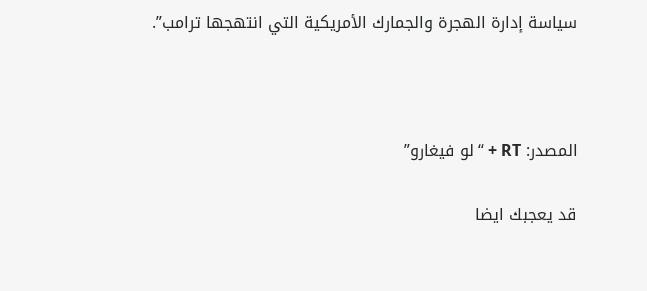سياسة إدارة الهجرة والجمارك الأمريكية التي انتهجها ترامب”.



المصدر: RT + “لو فيغارو”

قد يعجبك ايضا